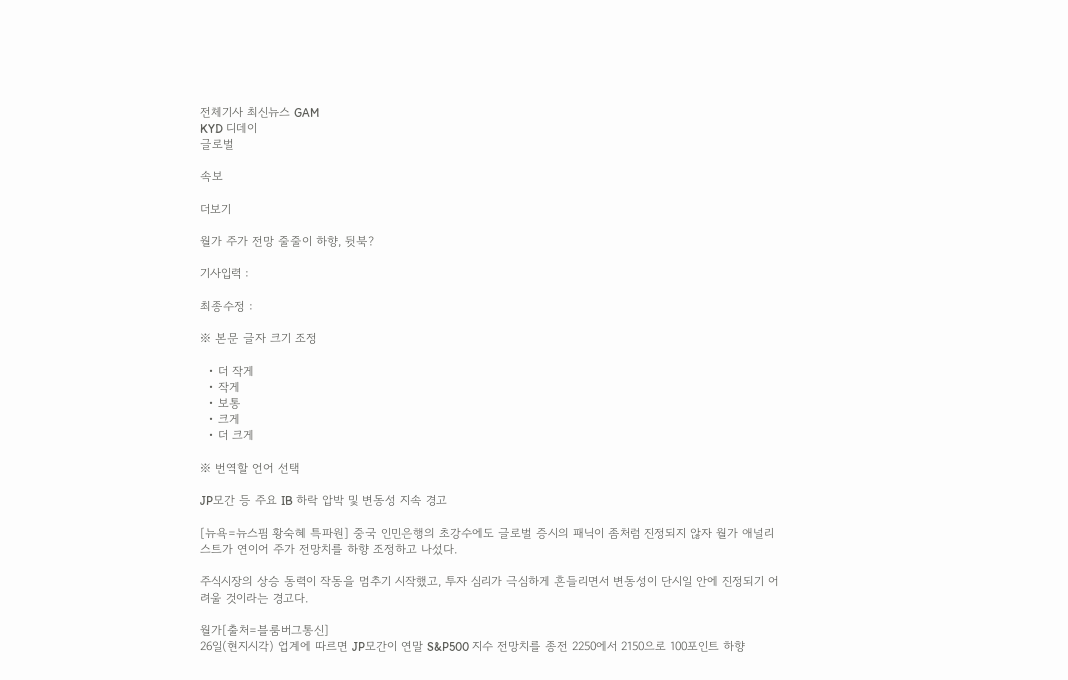전체기사 최신뉴스 GAM
KYD 디데이
글로벌

속보

더보기

월가 주가 전망 줄줄이 하향, 뒷북?

기사입력 :

최종수정 :

※ 본문 글자 크기 조정

  • 더 작게
  • 작게
  • 보통
  • 크게
  • 더 크게

※ 번역할 언어 선택

JP모간 등 주요 IB 하락 압박 및 변동성 지속 경고

[뉴욕=뉴스핌 황숙혜 특파원] 중국 인민은행의 초강수에도 글로벌 증시의 패닉이 좀처럼 진정되지 않자 월가 애널리스트가 연이어 주가 전망치를 하향 조정하고 나섰다.

주식시장의 상승 동력이 작동을 멈추기 시작했고, 투자 심리가 극심하게 흔들리면서 변동성이 단시일 안에 진정되기 어려울 것이라는 경고다.

월가[출처=블룸버그통신]
26일(현지시각) 업계에 따르면 JP모간이 연말 S&P500 지수 전망치를 종전 2250에서 2150으로 100포인트 하향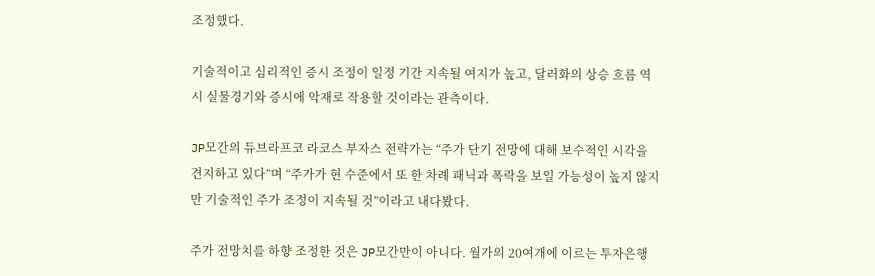조정했다.

기술적이고 심리적인 증시 조정이 일정 기간 지속될 여지가 높고, 달러화의 상승 흐름 역시 실물경기와 증시에 악재로 작용할 것이라는 관측이다.

JP모간의 듀브라프코 라코스 부자스 전략가는 “주가 단기 전망에 대해 보수적인 시각을 견지하고 있다”며 “주가가 현 수준에서 또 한 차례 패닉과 폭락을 보일 가능성이 높지 않지만 기술적인 주가 조정이 지속될 것”이라고 내다봤다.

주가 전망치를 하향 조정한 것은 JP모간만이 아니다. 월가의 20여개에 이르는 투자은행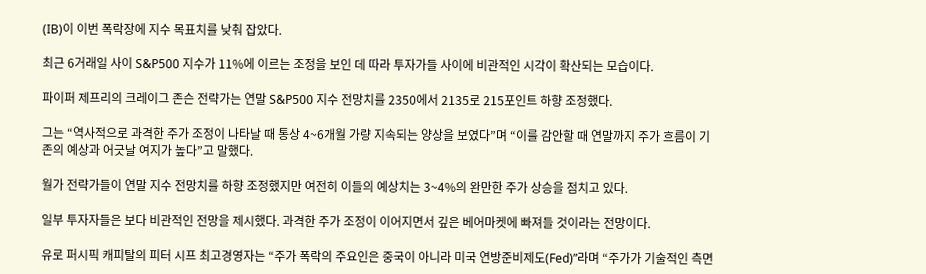(IB)이 이번 폭락장에 지수 목표치를 낮춰 잡았다.

최근 6거래일 사이 S&P500 지수가 11%에 이르는 조정을 보인 데 따라 투자가들 사이에 비관적인 시각이 확산되는 모습이다.

파이퍼 제프리의 크레이그 존슨 전략가는 연말 S&P500 지수 전망치를 2350에서 2135로 215포인트 하향 조정했다.

그는 “역사적으로 과격한 주가 조정이 나타날 때 통상 4~6개월 가량 지속되는 양상을 보였다”며 “이를 감안할 때 연말까지 주가 흐름이 기존의 예상과 어긋날 여지가 높다”고 말했다.

월가 전략가들이 연말 지수 전망치를 하향 조정했지만 여전히 이들의 예상치는 3~4%의 완만한 주가 상승을 점치고 있다.

일부 투자자들은 보다 비관적인 전망을 제시했다. 과격한 주가 조정이 이어지면서 깊은 베어마켓에 빠져들 것이라는 전망이다.

유로 퍼시픽 캐피탈의 피터 시프 최고경영자는 “주가 폭락의 주요인은 중국이 아니라 미국 연방준비제도(Fed)”라며 “주가가 기술적인 측면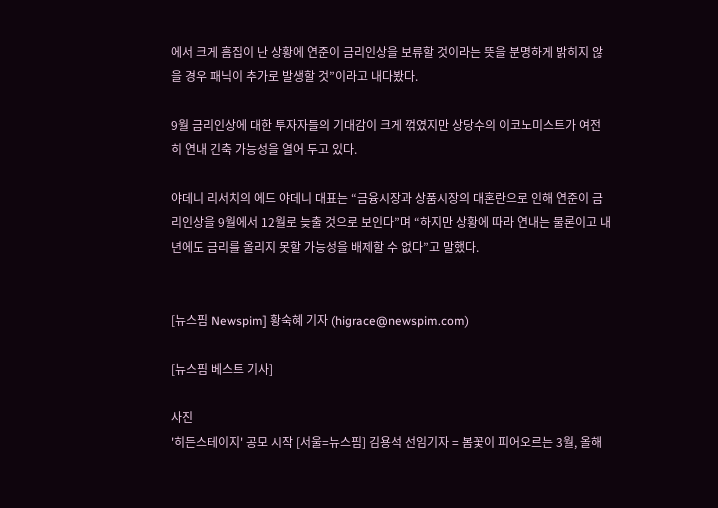에서 크게 흠집이 난 상황에 연준이 금리인상을 보류할 것이라는 뜻을 분명하게 밝히지 않을 경우 패닉이 추가로 발생할 것”이라고 내다봤다.

9월 금리인상에 대한 투자자들의 기대감이 크게 꺾였지만 상당수의 이코노미스트가 여전히 연내 긴축 가능성을 열어 두고 있다.

야데니 리서치의 에드 야데니 대표는 “금융시장과 상품시장의 대혼란으로 인해 연준이 금리인상을 9월에서 12월로 늦출 것으로 보인다”며 “하지만 상황에 따라 연내는 물론이고 내년에도 금리를 올리지 못할 가능성을 배제할 수 없다”고 말했다.


[뉴스핌 Newspim] 황숙혜 기자 (higrace@newspim.com)

[뉴스핌 베스트 기사]

사진
'히든스테이지' 공모 시작 [서울=뉴스핌] 김용석 선임기자 = 봄꽃이 피어오르는 3월, 올해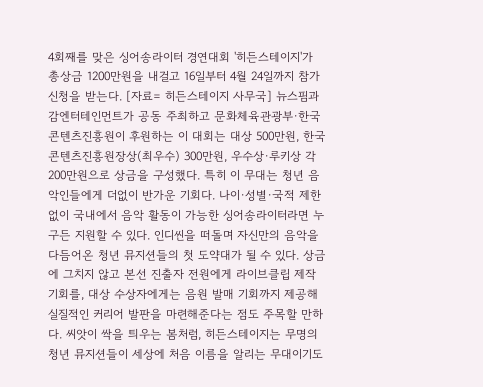4회째를 맞은 싱어송라이터 경연대회 '히든스테이지'가 총상금 1200만원을 내걸고 16일부터 4월 24일까지 참가 신청을 받는다. [자료= 히든스테이지 사무국] 뉴스핌과 감엔터테인먼트가 공동 주최하고 문화체육관광부·한국콘텐츠진흥원이 후원하는 이 대회는 대상 500만원, 한국콘텐츠진흥원장상(최우수) 300만원, 우수상·루키상 각 200만원으로 상금을 구성했다. 특히 이 무대는 청년 음악인들에게 더없이 반가운 기회다. 나이·성별·국적 제한 없이 국내에서 음악 활동이 가능한 싱어송라이터라면 누구든 지원할 수 있다. 인디씬을 떠돌며 자신만의 음악을 다듬어온 청년 뮤지션들의 첫 도약대가 될 수 있다. 상금에 그치지 않고 본선 진출자 전원에게 라이브클립 제작 기회를, 대상 수상자에게는 음원 발매 기회까지 제공해 실질적인 커리어 발판을 마련해준다는 점도 주목할 만하다. 씨앗이 싹을 틔우는 봄처럼, 히든스테이지는 무명의 청년 뮤지션들이 세상에 처음 이름을 알리는 무대이기도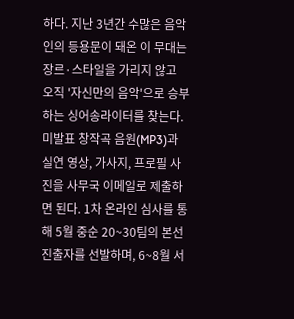하다. 지난 3년간 수많은 음악인의 등용문이 돼온 이 무대는 장르·스타일을 가리지 않고 오직 '자신만의 음악'으로 승부하는 싱어송라이터를 찾는다. 미발표 창작곡 음원(MP3)과 실연 영상, 가사지, 프로필 사진을 사무국 이메일로 제출하면 된다. 1차 온라인 심사를 통해 5월 중순 20~30팀의 본선 진출자를 선발하며, 6~8월 서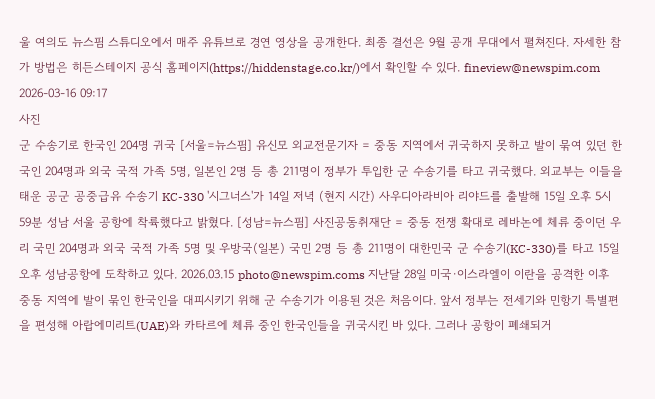울 여의도 뉴스핌 스튜디오에서 매주 유튜브로 경연 영상을 공개한다. 최종 결선은 9월 공개 무대에서 펼쳐진다. 자세한 참가 방법은 히든스테이지 공식 홈페이지(https://hiddenstage.co.kr/)에서 확인할 수 있다. fineview@newspim.com 2026-03-16 09:17
사진
군 수송기로 한국인 204명 귀국 [서울=뉴스핌] 유신모 외교전문기자 = 중동 지역에서 귀국하지 못하고 발이 묶여 있던 한국인 204명과 외국 국적 가족 5명, 일본인 2명 등 총 211명이 정부가 투입한 군 수송기를 타고 귀국했다. 외교부는 이들을 태운 공군 공중급유 수송기 KC-330 '시그너스'가 14일 저녁 (현지 시간) 사우디아라비아 리야드를 출발해 15일 오후 5시 59분 성남 서울 공항에 착륙했다고 밝혔다. [성남=뉴스핌] 사진공동취재단 = 중동 전쟁 확대로 레바논에 체류 중이던 우리 국민 204명과 외국 국적 가족 5명 및 우방국(일본) 국민 2명 등 총 211명이 대한민국 군 수송기(KC-330)를 타고 15일 오후 성남공항에 도착하고 있다. 2026.03.15 photo@newspim.coms 지난달 28일 미국·이스라엘이 이란을 공격한 이후 중동 지역에 발이 묶인 한국인을 대피시키기 위해 군 수송기가 이용된 것은 처음이다. 앞서 정부는 전세기와 민항기 특별편을 편성해 아랍에미리트(UAE)와 카타르에 체류 중인 한국인들을 귀국시킨 바 있다. 그러나 공항이 폐쇄되거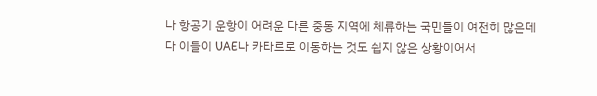나 항공기 운항이 어려운 다른 중동 지역에 체류하는 국민들이 여전히 많은데다 이들이 UAE나 카타르로 이동하는 것도 쉽지 않은 상황이어서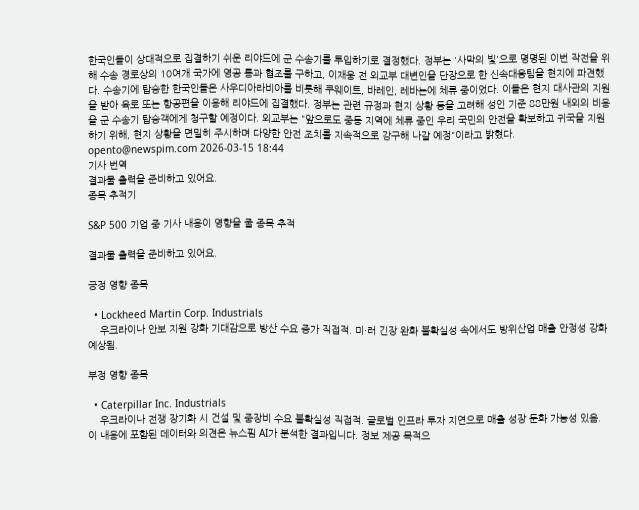한국인들이 상대적으로 집결하기 쉬운 리야드에 군 수송기를 투입하기로 결정했다. 정부는 '사막의 빛'으로 명명된 이번 작전을 위해 수송 경로상의 10여개 국가에 영공 통과 협조를 구하고, 이재웅 전 외교부 대변인을 단장으로 한 신속대응팀을 현지에 파견했다. 수송기에 탑승한 한국인들은 사우디아라비아를 비롯해 쿠웨이트, 바레인, 레바논에 체류 중이었다. 이들은 현지 대사관의 지원을 받아 육로 또는 항공편을 이용해 리야드에 집결했다. 정부는 관련 규정과 현지 상황 등을 고려해 성인 기준 88만원 내외의 비용을 군 수송기 탑승객에게 청구할 예정이다. 외교부는 "앞으로도 중동 지역에 체류 중인 우리 국민의 안전을 확보하고 귀국을 지원하기 위해, 현지 상황을 면밀히 주시하며 다양한 안전 조치를 지속적으로 강구해 나갈 예정"이라고 밝혔다. opento@newspim.com 2026-03-15 18:44
기사 번역
결과물 출력을 준비하고 있어요.
종목 추적기

S&P 500 기업 중 기사 내용이 영향을 줄 종목 추적

결과물 출력을 준비하고 있어요.

긍정 영향 종목

  • Lockheed Martin Corp. Industrials
    우크라이나 안보 지원 강화 기대감으로 방산 수요 증가 직접적. 미·러 긴장 완화 불확실성 속에서도 방위산업 매출 안정성 강화 예상됨.

부정 영향 종목

  • Caterpillar Inc. Industrials
    우크라이나 전쟁 장기화 시 건설 및 중장비 수요 불확실성 직접적. 글로벌 인프라 투자 지연으로 매출 성장 둔화 가능성 있음.
이 내용에 포함된 데이터와 의견은 뉴스핌 AI가 분석한 결과입니다. 정보 제공 목적으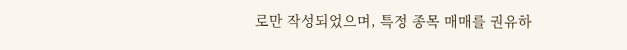로만 작성되었으며, 특정 종목 매매를 권유하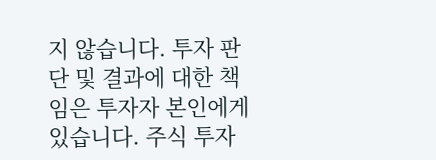지 않습니다. 투자 판단 및 결과에 대한 책임은 투자자 본인에게 있습니다. 주식 투자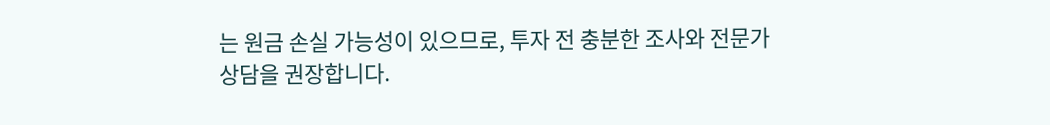는 원금 손실 가능성이 있으므로, 투자 전 충분한 조사와 전문가 상담을 권장합니다.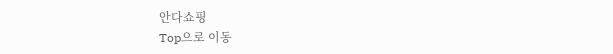안다쇼핑
Top으로 이동